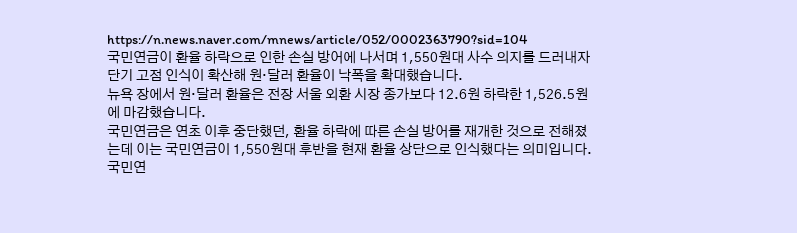https://n.news.naver.com/mnews/article/052/0002363790?sid=104
국민연금이 환율 하락으로 인한 손실 방어에 나서며 1,550원대 사수 의지를 드러내자 단기 고점 인식이 확산해 원·달러 환율이 낙폭을 확대했습니다.
뉴욕 장에서 원·달러 환율은 전장 서울 외환 시장 종가보다 12.6원 하락한 1,526.5원에 마감했습니다.
국민연금은 연초 이후 중단했던, 환율 하락에 따른 손실 방어를 재개한 것으로 전해졌는데 이는 국민연금이 1,550원대 후반을 현재 환율 상단으로 인식했다는 의미입니다.
국민연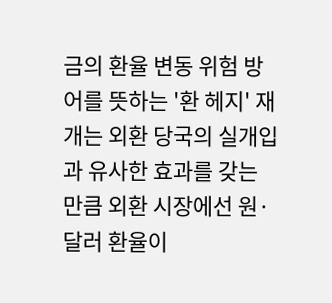금의 환율 변동 위험 방어를 뜻하는 '환 헤지' 재개는 외환 당국의 실개입과 유사한 효과를 갖는 만큼 외환 시장에선 원·달러 환율이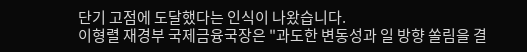단기 고점에 도달했다는 인식이 나왔습니다.
이형렬 재경부 국제금융국장은 "과도한 변동성과 일 방향 쏠림을 결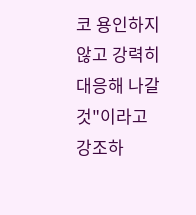코 용인하지 않고 강력히 대응해 나갈 것"이라고 강조하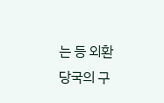는 등 외환 당국의 구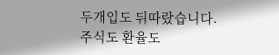두개입도 뒤따랐습니다.
주식도 환율도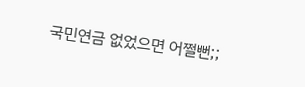국민연금 없었으면 어쩔뻔;;